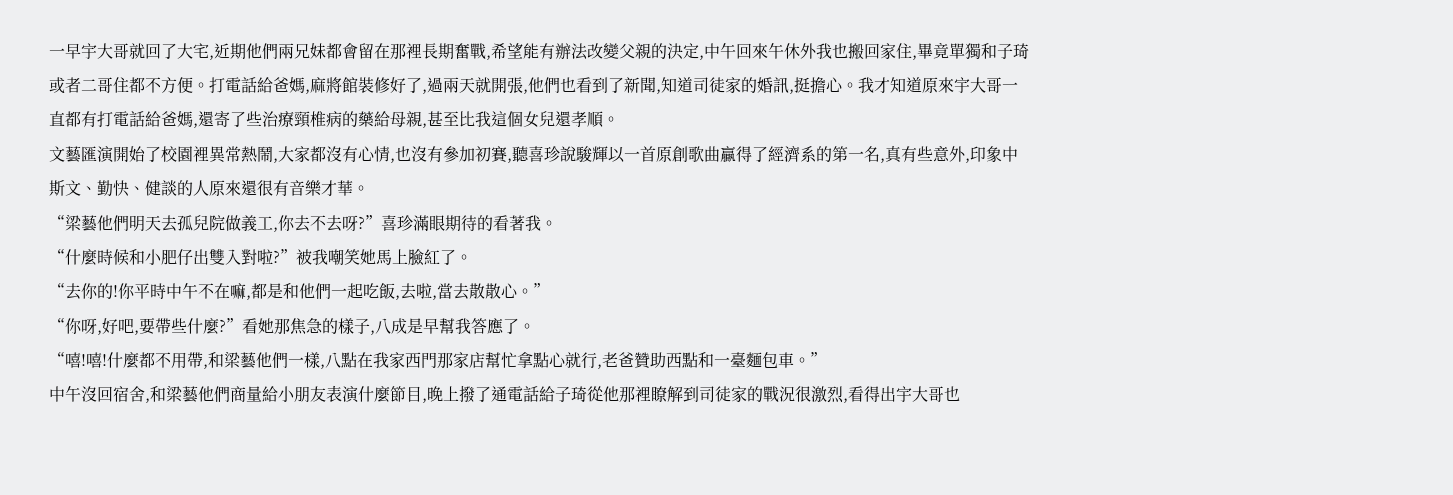一早宇大哥就回了大宅,近期他們兩兄妹都會留在那裡長期奮戰,希望能有辦法改變父親的決定,中午回來午休外我也搬回家住,畢竟單獨和子琦或者二哥住都不方便。打電話給爸媽,麻將館裝修好了,過兩天就開張,他們也看到了新聞,知道司徒家的婚訊,挺擔心。我才知道原來宇大哥一直都有打電話給爸媽,還寄了些治療頸椎病的藥給母親,甚至比我這個女兒還孝順。
文藝匯演開始了校園裡異常熱鬧,大家都沒有心情,也沒有參加初賽,聽喜珍說駿輝以一首原創歌曲贏得了經濟系的第一名,真有些意外,印象中斯文、勤快、健談的人原來還很有音樂才華。
“梁藝他們明天去孤兒院做義工,你去不去呀?”喜珍滿眼期待的看著我。
“什麼時候和小肥仔出雙入對啦?”被我嘲笑她馬上臉紅了。
“去你的!你平時中午不在嘛,都是和他們一起吃飯,去啦,當去散散心。”
“你呀,好吧,要帶些什麼?”看她那焦急的樣子,八成是早幫我答應了。
“嘻!嘻!什麼都不用帶,和梁藝他們一樣,八點在我家西門那家店幫忙拿點心就行,老爸贊助西點和一臺麵包車。”
中午沒回宿舍,和梁藝他們商量給小朋友表演什麼節目,晚上撥了通電話給子琦從他那裡瞭解到司徒家的戰況很激烈,看得出宇大哥也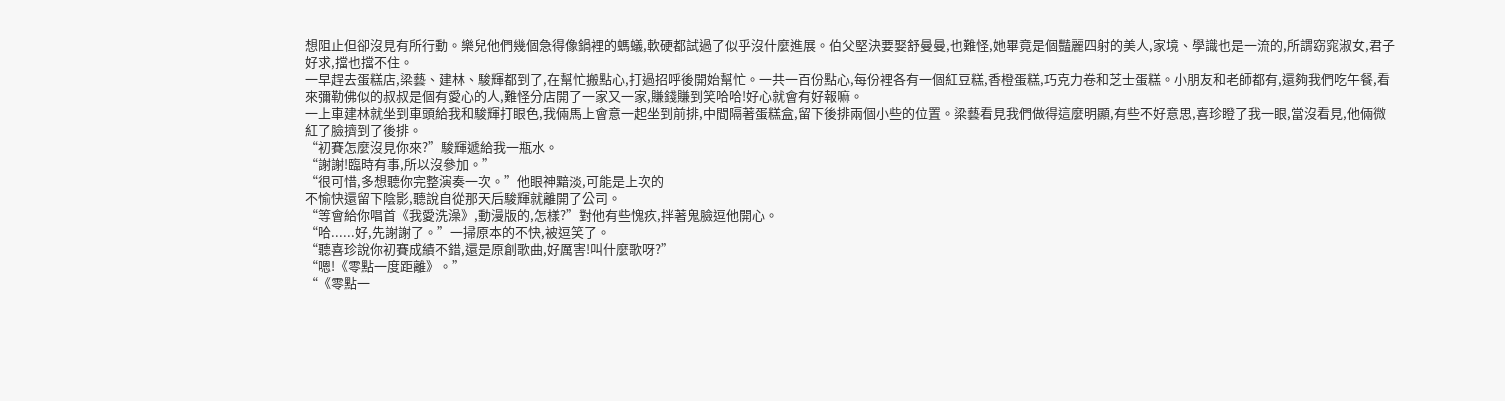想阻止但卻沒見有所行動。樂兒他們幾個急得像鍋裡的螞蟻,軟硬都試過了似乎沒什麼進展。伯父堅決要娶舒曼曼,也難怪,她畢竟是個豔麗四射的美人,家境、學識也是一流的,所謂窈窕淑女,君子好求,擋也擋不住。
一早趕去蛋糕店,梁藝、建林、駿輝都到了,在幫忙搬點心,打過招呼後開始幫忙。一共一百份點心,每份裡各有一個紅豆糕,香橙蛋糕,巧克力卷和芝士蛋糕。小朋友和老師都有,還夠我們吃午餐,看來彌勒佛似的叔叔是個有愛心的人,難怪分店開了一家又一家,賺錢賺到笑哈哈!好心就會有好報嘛。
一上車建林就坐到車頭給我和駿輝打眼色,我倆馬上會意一起坐到前排,中間隔著蛋糕盒,留下後排兩個小些的位置。梁藝看見我們做得這麼明顯,有些不好意思,喜珍瞪了我一眼,當沒看見,他倆微紅了臉擠到了後排。
“初賽怎麼沒見你來?”駿輝遞給我一瓶水。
“謝謝!臨時有事,所以沒參加。”
“很可惜,多想聽你完整演奏一次。”他眼神黯淡,可能是上次的
不愉快還留下陰影,聽說自從那天后駿輝就離開了公司。
“等會給你唱首《我愛洗澡》,動漫版的,怎樣?”對他有些愧疚,拌著鬼臉逗他開心。
“哈......好,先謝謝了。”一掃原本的不快,被逗笑了。
“聽喜珍說你初賽成績不錯,還是原創歌曲,好厲害!叫什麼歌呀?”
“嗯!《零點一度距離》。”
“《零點一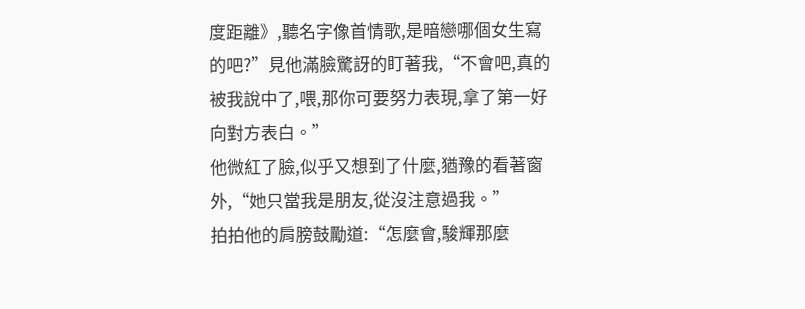度距離》,聽名字像首情歌,是暗戀哪個女生寫的吧?”見他滿臉驚訝的盯著我,“不會吧,真的被我說中了,喂,那你可要努力表現,拿了第一好向對方表白。”
他微紅了臉,似乎又想到了什麼,猶豫的看著窗外,“她只當我是朋友,從沒注意過我。”
拍拍他的肩膀鼓勵道:“怎麼會,駿輝那麼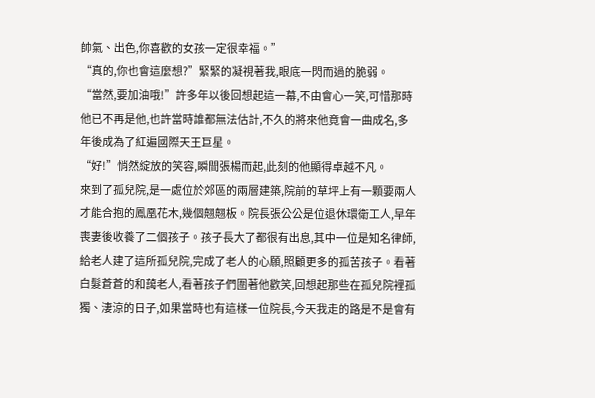帥氣、出色,你喜歡的女孩一定很幸福。”
“真的,你也會這麼想?”緊緊的凝視著我,眼底一閃而過的脆弱。
“當然,要加油哦!”許多年以後回想起這一幕,不由會心一笑,可惜那時他已不再是他,也許當時誰都無法估計,不久的將來他竟會一曲成名,多年後成為了紅遍國際天王巨星。
“好!”悄然綻放的笑容,瞬間張楊而起,此刻的他顯得卓越不凡。
來到了孤兒院,是一處位於郊區的兩層建築,院前的草坪上有一顆要兩人才能合抱的鳳凰花木,幾個翹翹板。院長張公公是位退休環衛工人,早年喪妻後收養了二個孩子。孩子長大了都很有出息,其中一位是知名律師,給老人建了這所孤兒院,完成了老人的心願,照顧更多的孤苦孩子。看著白髮蒼蒼的和藹老人,看著孩子們圍著他歡笑,回想起那些在孤兒院裡孤獨、淒涼的日子,如果當時也有這樣一位院長,今天我走的路是不是會有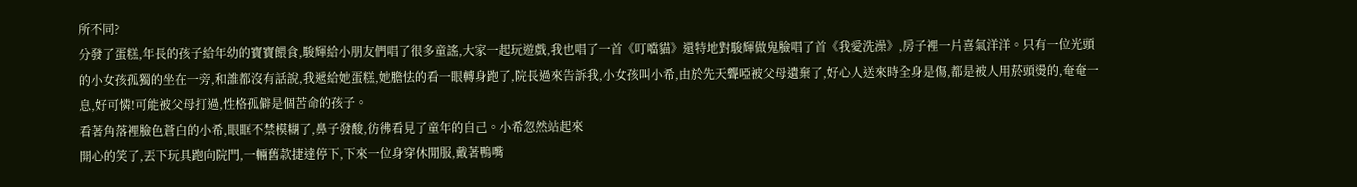所不同?
分發了蛋糕,年長的孩子給年幼的寶寶餵食,駿輝給小朋友們唱了很多童謠,大家一起玩遊戲,我也唱了一首《叮噹貓》還特地對駿輝做鬼臉唱了首《我愛洗澡》,房子裡一片喜氣洋洋。只有一位光頭的小女孩孤獨的坐在一旁,和誰都沒有話說,我遞給她蛋糕,她膽怯的看一眼轉身跑了,院長過來告訴我,小女孩叫小希,由於先天聾啞被父母遺棄了,好心人送來時全身是傷,都是被人用菸頭燙的,奄奄一息,好可憐!可能被父母打過,性格孤僻是個苦命的孩子。
看著角落裡臉色蒼白的小希,眼眶不禁模糊了,鼻子發酸,彷彿看見了童年的自己。小希忽然站起來
開心的笑了,丟下玩具跑向院門,一輛舊款捷達停下,下來一位身穿休閒服,戴著鴨嘴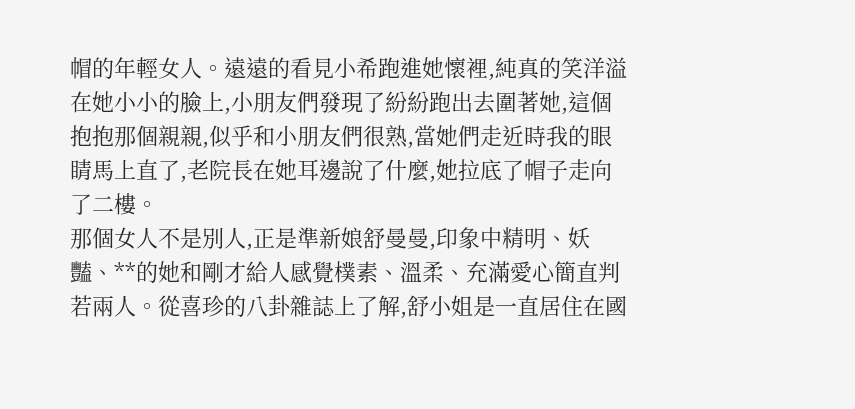帽的年輕女人。遠遠的看見小希跑進她懷裡,純真的笑洋溢在她小小的臉上,小朋友們發現了紛紛跑出去圍著她,這個抱抱那個親親,似乎和小朋友們很熟,當她們走近時我的眼睛馬上直了,老院長在她耳邊說了什麼,她拉底了帽子走向了二樓。
那個女人不是別人,正是準新娘舒曼曼,印象中精明、妖豔、**的她和剛才給人感覺樸素、溫柔、充滿愛心簡直判若兩人。從喜珍的八卦雜誌上了解,舒小姐是一直居住在國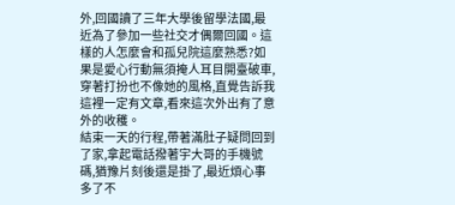外,回國讀了三年大學後留學法國,最近為了參加一些社交才偶爾回國。這樣的人怎麼會和孤兒院這麼熟悉?如果是愛心行動無須掩人耳目開臺破車,穿著打扮也不像她的風格,直覺告訴我這裡一定有文章,看來這次外出有了意外的收穫。
結束一天的行程,帶著滿肚子疑問回到了家,拿起電話撥著宇大哥的手機號碼,猶豫片刻後還是掛了,最近煩心事多了不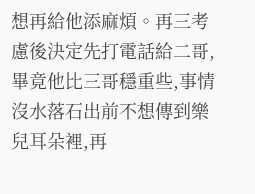想再給他添麻煩。再三考慮後決定先打電話給二哥,畢竟他比三哥穩重些,事情沒水落石出前不想傳到樂兒耳朵裡,再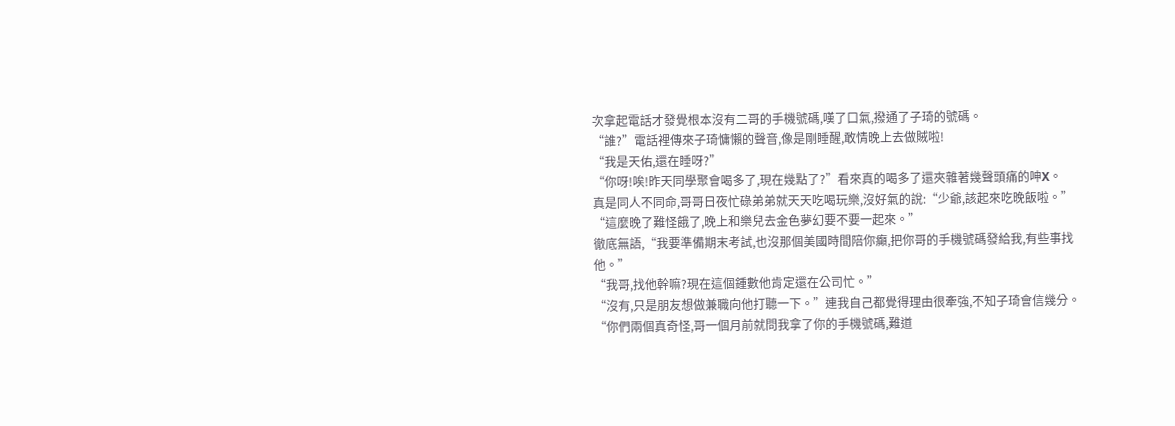次拿起電話才發覺根本沒有二哥的手機號碼,嘆了口氣,撥通了子琦的號碼。
“誰?”電話裡傳來子琦慵懶的聲音,像是剛睡醒,敢情晚上去做賊啦!
“我是天佑,還在睡呀?”
“你呀!唉!昨天同學聚會喝多了,現在幾點了?”看來真的喝多了還夾雜著幾聲頭痛的呻X。
真是同人不同命,哥哥日夜忙碌弟弟就天天吃喝玩樂,沒好氣的說:“少爺,該起來吃晚飯啦。”
“這麼晚了難怪餓了,晚上和樂兒去金色夢幻要不要一起來。”
徹底無語,“我要準備期末考試,也沒那個美國時間陪你癲,把你哥的手機號碼發給我,有些事找他。”
“我哥,找他幹嘛?現在這個鍾數他肯定還在公司忙。”
“沒有,只是朋友想做兼職向他打聽一下。”連我自己都覺得理由很牽強,不知子琦會信幾分。
“你們兩個真奇怪,哥一個月前就問我拿了你的手機號碼,難道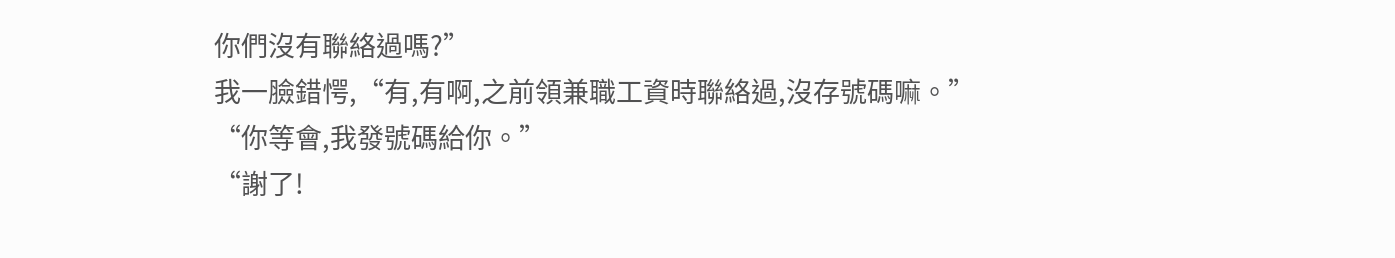你們沒有聯絡過嗎?”
我一臉錯愕,“有,有啊,之前領兼職工資時聯絡過,沒存號碼嘛。”
“你等會,我發號碼給你。”
“謝了!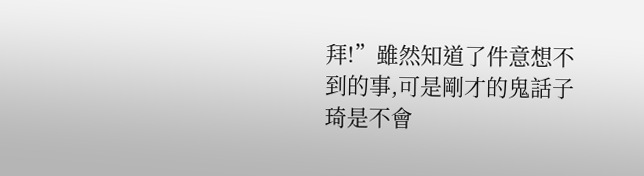拜!”雖然知道了件意想不到的事,可是剛才的鬼話子琦是不會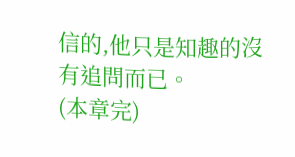信的,他只是知趣的沒有追問而已。
(本章完)